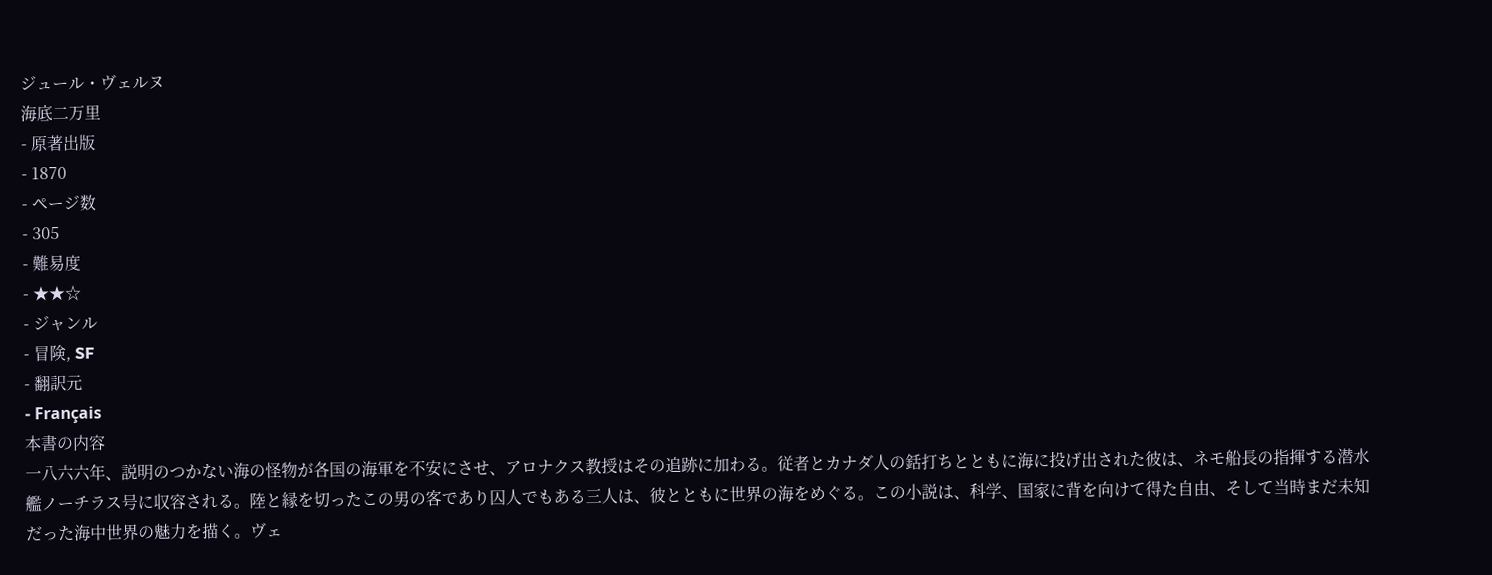ジュール・ヴェルヌ
海底二万里
- 原著出版
- 1870
- ページ数
- 305
- 難易度
- ★★☆
- ジャンル
- 冒険, SF
- 翻訳元
- Français
本書の内容
一八六六年、説明のつかない海の怪物が各国の海軍を不安にさせ、アロナクス教授はその追跡に加わる。従者とカナダ人の銛打ちとともに海に投げ出された彼は、ネモ船長の指揮する潜水艦ノーチラス号に収容される。陸と縁を切ったこの男の客であり囚人でもある三人は、彼とともに世界の海をめぐる。この小説は、科学、国家に背を向けて得た自由、そして当時まだ未知だった海中世界の魅力を描く。ヴェ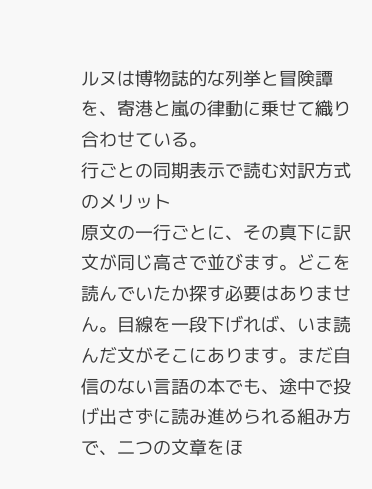ルヌは博物誌的な列挙と冒険譚を、寄港と嵐の律動に乗せて織り合わせている。
行ごとの同期表示で読む対訳方式のメリット
原文の一行ごとに、その真下に訳文が同じ高さで並びます。どこを読んでいたか探す必要はありません。目線を一段下げれば、いま読んだ文がそこにあります。まだ自信のない言語の本でも、途中で投げ出さずに読み進められる組み方で、二つの文章をほ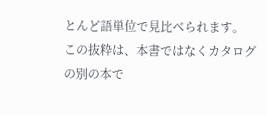とんど語単位で見比べられます。
この抜粋は、本書ではなくカタログの別の本で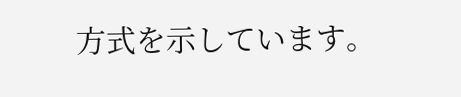方式を示しています。